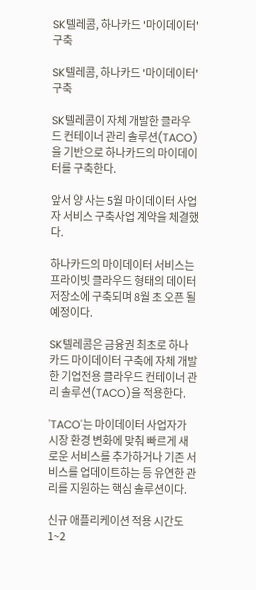SK텔레콤, 하나카드 '마이데이터' 구축

SK텔레콤, 하나카드 '마이데이터' 구축

SK텔레콤이 자체 개발한 클라우드 컨테이너 관리 솔루션(TACO)을 기반으로 하나카드의 마이데이터를 구축한다.

앞서 양 사는 5월 마이데이터 사업자 서비스 구축사업 계약을 체결했다.

하나카드의 마이데이터 서비스는 프라이빗 클라우드 형태의 데이터 저장소에 구축되며 8월 초 오픈 될 예정이다.

SK텔레콤은 금융권 최초로 하나카드 마이데이터 구축에 자체 개발한 기업전용 클라우드 컨테이너 관리 솔루션(TACO)을 적용한다.

'TACO'는 마이데이터 사업자가 시장 환경 변화에 맞춰 빠르게 새로운 서비스를 추가하거나 기존 서비스를 업데이트하는 등 유연한 관리를 지원하는 핵심 솔루션이다.

신규 애플리케이션 적용 시간도 1~2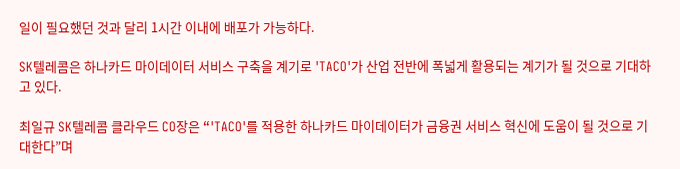일이 필요했던 것과 달리 1시간 이내에 배포가 가능하다.

SK텔레콤은 하나카드 마이데이터 서비스 구축을 계기로 'TACO'가 산업 전반에 폭넓게 활용되는 계기가 될 것으로 기대하고 있다.

최일규 SK텔레콤 클라우드 CO장은 “'TACO'를 적용한 하나카드 마이데이터가 금융권 서비스 혁신에 도움이 될 것으로 기대한다”며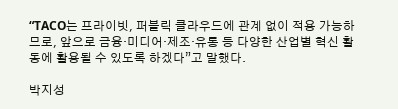“TACO는 프라이빗, 퍼블릭 클라우드에 관계 없이 적용 가능하므로, 앞으로 금융·미디어·제조·유통 등 다양한 산업별 혁신 활동에 활용될 수 있도록 하겠다”고 말했다.

박지성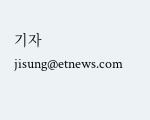기자 jisung@etnews.com